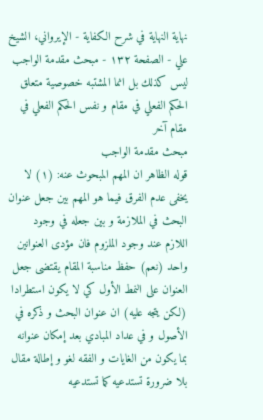نهاية النهاية في شرح الكفاية - الإيرواني، الشيخ علي - الصفحة ١٣٢ - مبحث مقدمة الواجب
ليس كذلك بل انما المشتبه خصوصية متعلق الحكم الفعلي في مقام و نفس الحكم الفعلي في مقام آخر
مبحث مقدمة الواجب
قوله الظاهر ان المهم المبحوث عنه: (١) لا يخفى عدم الفرق فيما هو المهم بين جعل عنوان البحث في الملازمة و بين جعله في وجود اللازم عند وجود الملزوم فان مؤدى العنوانين واحد (نعم) حفظ مناسبة المقام يقتضى جعل العنوان على النمط الأول كي لا يكون استطرادا (لكن يتجه عليه) ان عنوان البحث و ذكره في الأصول و في عداد المبادي بعد إمكان عنوانه بما يكون من الغايات و الفقه لغو و إطالة مقال بلا ضرورة تستدعيه كما تستدعيه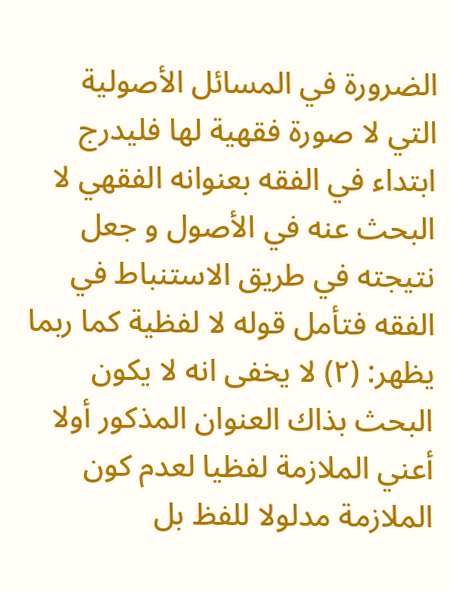الضرورة في المسائل الأصولية التي لا صورة فقهية لها فليدرج ابتداء في الفقه بعنوانه الفقهي لا البحث عنه في الأصول و جعل نتيجته في طريق الاستنباط في الفقه فتأمل قوله لا لفظية كما ربما يظهر: (٢) لا يخفى انه لا يكون البحث بذاك العنوان المذكور أولا أعني الملازمة لفظيا لعدم كون الملازمة مدلولا للفظ بل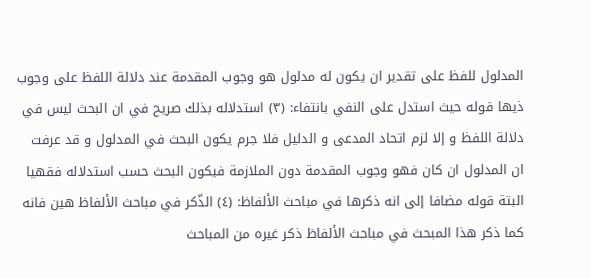المدلول للفظ على تقدير ان يكون له مدلول هو وجوب المقدمة عند دلالة اللفظ على وجوب ذيها قوله حيث استدل على النفي بانتفاء: (٣) استدلاله بذلك صريح في ان البحث ليس في دلالة اللفظ و إلا لزم اتحاد المدعى و الدليل فلا جرم يكون البحث في المدلول و قد عرفت ان المدلول ان كان فهو وجوب المقدمة دون الملازمة فيكون البحث حسب استدلاله فقهيا البتة قوله مضافا إلى انه ذكرها في مباحث الألفاظ: (٤) الذّكر في مباحث الألفاظ هين فانه كما ذكر هذا المبحث في مباحث الألفاظ ذكر غيره من المباحث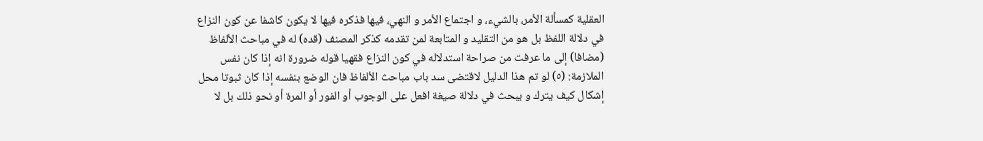العقلية كمسألة الأمر، بالشيء، و اجتماع الأمر و النهي، فيها فذكره فيها لا يكون كاشفا عن كون النزاع في دلالة اللفظ بل هو من التقليد و المتابعة لمن تقدمه كذكر المصنف (قده) له في مباحث الألفاظ (مضافا) إلى ما عرفت من صراحة استدلاله في كون النزاع فقهيا قوله ضرورة انه إذا كان نفس الملازمة: (٥) لو تم هذا الدليل لاقتضى سد باب مباحث الألفاظ فان الوضع بنفسه إذا كان ثبوتا محل إشكال كيف يترك و يبحث في دلالة صيغة افعل على الوجوب أو الفور أو المرة أو نحو ذلك بل لا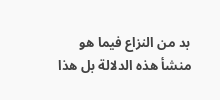بد من النزاع فيما هو منشأ هذه الدلالة بل هذا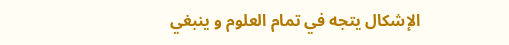الإشكال يتجه في تمام العلوم و ينبغي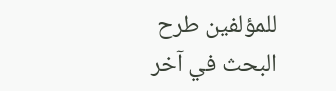للمؤلفين طرح البحث في آخر